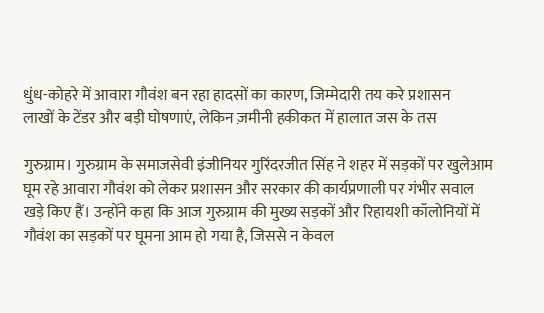धुंध-कोहरे में आवारा गौवंश बन रहा हादसों का कारण, जिम्मेदारी तय करे प्रशासन
लाखों के टेंडर और बड़ी घोषणाएं, लेकिन ज़मीनी हकीकत में हालात जस के तस

गुरुग्राम। गुरुग्राम के समाजसेवी इंजीनियर गुरिंदरजीत सिंह ने शहर में सड़कों पर खुलेआम घूम रहे आवारा गौवंश को लेकर प्रशासन और सरकार की कार्यप्रणाली पर गंभीर सवाल खड़े किए हैं। उन्होंने कहा कि आज गुरुग्राम की मुख्य सड़कों और रिहायशी कॉलोनियों में गौवंश का सड़कों पर घूमना आम हो गया है, जिससे न केवल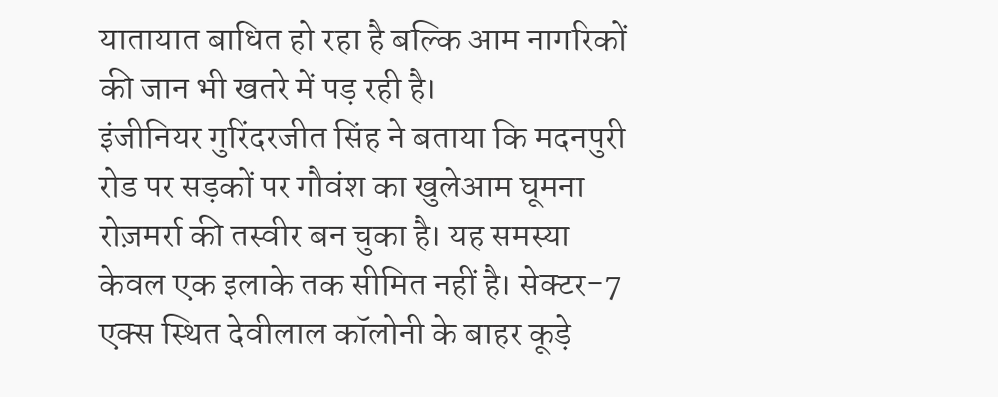यातायात बाधित हो रहा है बल्कि आम नागरिकों की जान भी खतरे में पड़ रही है।
इंजीनियर गुरिंदरजीत सिंह ने बताया कि मदनपुरी रोड पर सड़कों पर गौवंश का खुलेआम घूमना रोज़मर्रा की तस्वीर बन चुका है। यह समस्या केवल एक इलाके तक सीमित नहीं है। सेक्टर-7 एक्स स्थित देवीलाल कॉलोनी के बाहर कूड़े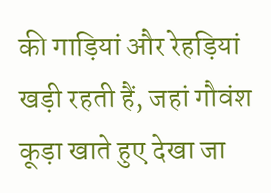की गाड़ियां और रेहड़ियां खड़ी रहती हैं, जहां गौवंश कूड़ा खाते हुए देखा जा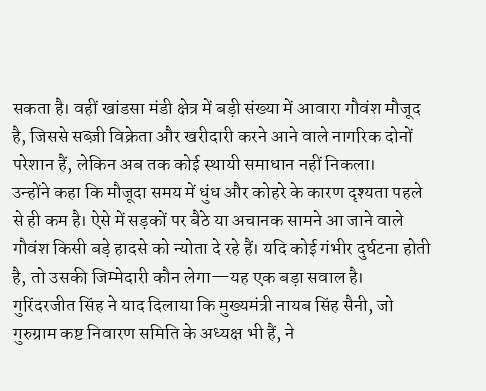सकता है। वहीं खांडसा मंडी क्षेत्र में बड़ी संख्या में आवारा गौवंश मौजूद है, जिससे सब्ज़ी विक्रेता और खरीदारी करने आने वाले नागरिक दोनों परेशान हैं, लेकिन अब तक कोई स्थायी समाधान नहीं निकला।
उन्होंने कहा कि मौजूदा समय में धुंध और कोहरे के कारण दृश्यता पहले से ही कम है। ऐसे में सड़कों पर बैठे या अचानक सामने आ जाने वाले गौवंश किसी बड़े हादसे को न्योता दे रहे हैं। यदि कोई गंभीर दुर्घटना होती है, तो उसकी जिम्मेदारी कौन लेगा—यह एक बड़ा सवाल है।
गुरिंदरजीत सिंह ने याद दिलाया कि मुख्यमंत्री नायब सिंह सैनी, जो गुरुग्राम कष्ट निवारण समिति के अध्यक्ष भी हैं, ने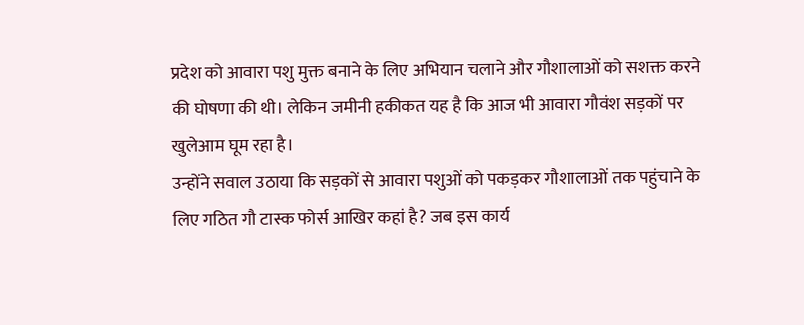प्रदेश को आवारा पशु मुक्त बनाने के लिए अभियान चलाने और गौशालाओं को सशक्त करने की घोषणा की थी। लेकिन जमीनी हकीकत यह है कि आज भी आवारा गौवंश सड़कों पर खुलेआम घूम रहा है।
उन्होंने सवाल उठाया कि सड़कों से आवारा पशुओं को पकड़कर गौशालाओं तक पहुंचाने के लिए गठित गौ टास्क फोर्स आखिर कहां है? जब इस कार्य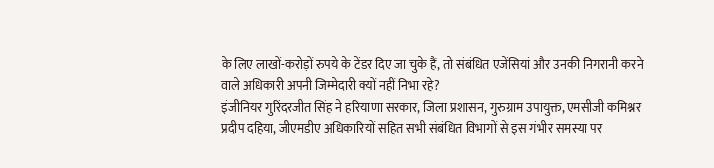के लिए लाखों-करोड़ों रुपये के टेंडर दिए जा चुके हैं, तो संबंधित एजेंसियां और उनकी निगरानी करने वाले अधिकारी अपनी जिम्मेदारी क्यों नहीं निभा रहे?
इंजीनियर गुरिंदरजीत सिंह ने हरियाणा सरकार, जिला प्रशासन, गुरुग्राम उपायुक्त, एमसीजी कमिश्नर प्रदीप दहिया, जीएमडीए अधिकारियों सहित सभी संबंधित विभागों से इस गंभीर समस्या पर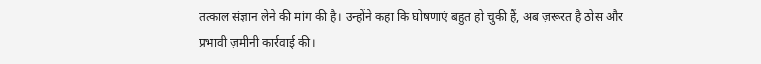तत्काल संज्ञान लेने की मांग की है। उन्होंने कहा कि घोषणाएं बहुत हो चुकी हैं, अब ज़रूरत है ठोस और प्रभावी ज़मीनी कार्रवाई की।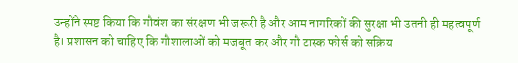उन्होंने स्पष्ट किया कि गौवंश का संरक्षण भी जरूरी है और आम नागरिकों की सुरक्षा भी उतनी ही महत्वपूर्ण है। प्रशासन को चाहिए कि गौशालाओं को मजबूत कर और गौ टास्क फोर्स को सक्रिय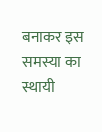बनाकर इस समस्या का स्थायी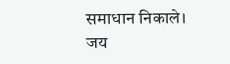समाधान निकाले।
जय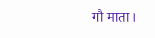गौ माता।